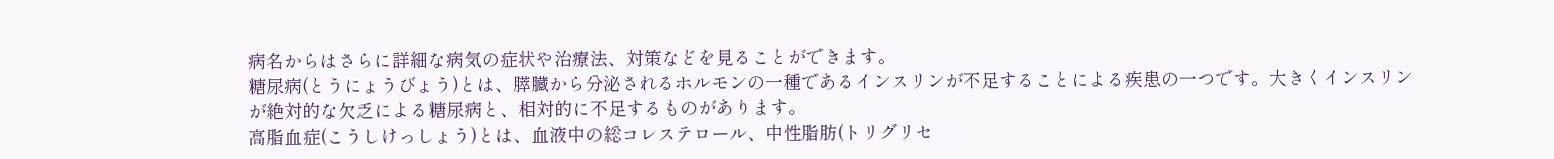病名からはさらに詳細な病気の症状や治療法、対策などを見ることができます。
糖尿病(とうにょうびょう)とは、膵臓から分泌されるホルモンの一種であるインスリンが不足することによる疾患の一つです。大きくインスリンが絶対的な欠乏による糖尿病と、相対的に不足するものがあります。
高脂血症(こうしけっしょう)とは、血液中の総コレステロール、中性脂肪(トリグリセ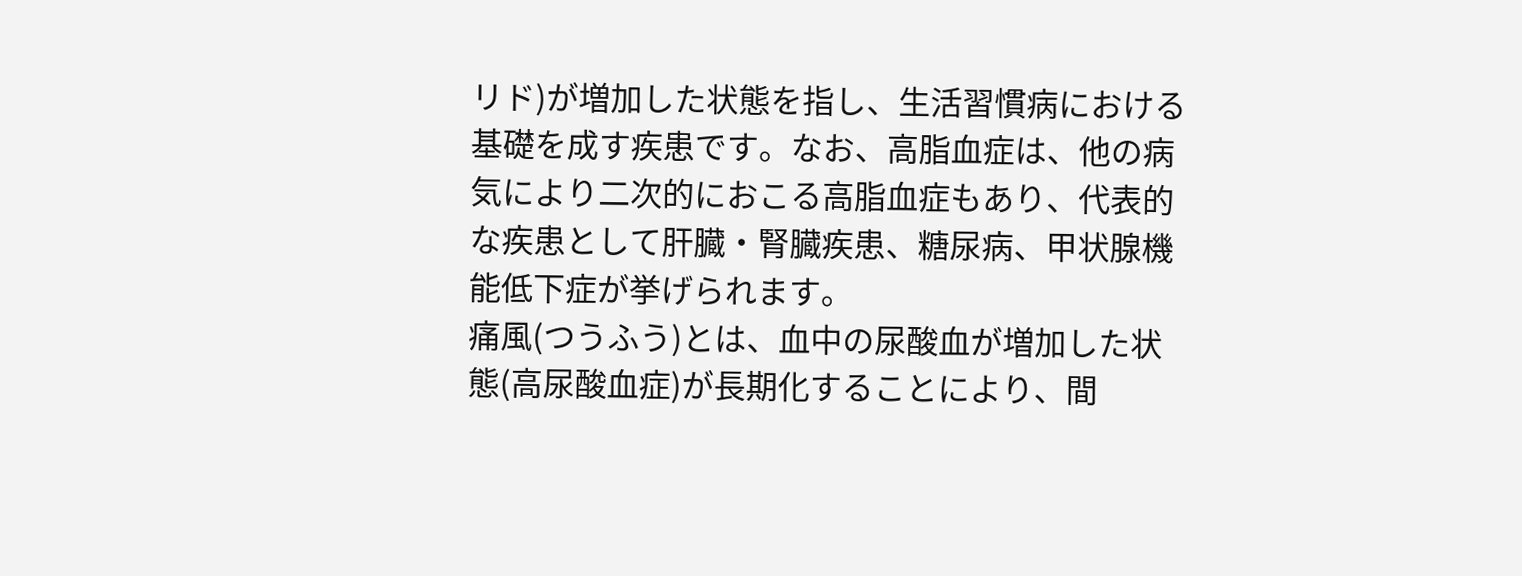リド)が増加した状態を指し、生活習慣病における基礎を成す疾患です。なお、高脂血症は、他の病気により二次的におこる高脂血症もあり、代表的な疾患として肝臓・腎臓疾患、糖尿病、甲状腺機能低下症が挙げられます。
痛風(つうふう)とは、血中の尿酸血が増加した状態(高尿酸血症)が長期化することにより、間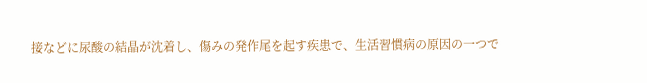接などに尿酸の結晶が沈着し、傷みの発作尾を起す疾患で、生活習慣病の原因の一つで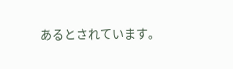あるとされています。